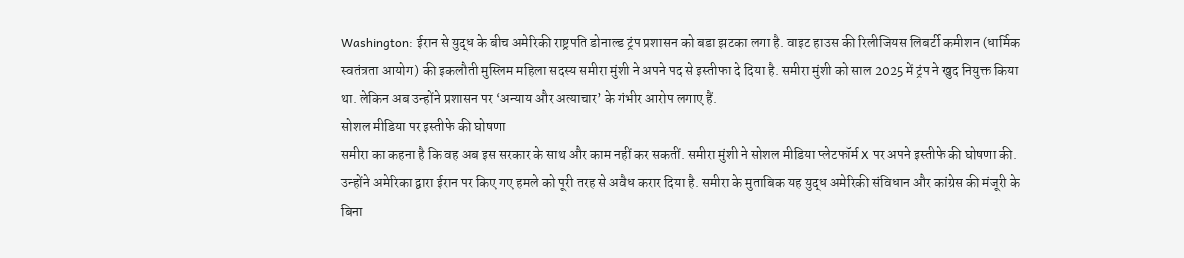Washington: ईरान से युद्ध के बीच अमेरिकी राष्ट्रपति डोनाल्ड ट्रंप प्रशासन को बडा झटका लगा है. वाइट हाउस की रिलीजियस लिबर्टी कमीशन (धार्मिक स्वतंत्रता आयोग) की इकलौती मुस्लिम महिला सदस्य समीरा मुंशी ने अपने पद से इस्तीफा दे दिया है. समीरा मुंशी को साल 2025 में ट्रंप ने खुद नियुक्त किया था. लेकिन अब उन्होंने प्रशासन पर ‘अन्याय और अत्याचार’ के गंभीर आरोप लगाए हैं.
सोशल मीडिया पर इस्तीफे की घोषणा
समीरा का कहना है कि वह अब इस सरकार के साथ और काम नहीं कर सकतीं. समीरा मुंशी ने सोशल मीडिया प्लेटफॉर्म X पर अपने इस्तीफे की घोषणा की. उन्होंने अमेरिका द्वारा ईरान पर किए गए हमले को पूरी तरह से अवैध करार दिया है. समीरा के मुताबिक यह युद्ध अमेरिकी संविधान और कांग्रेस की मंजूरी के बिना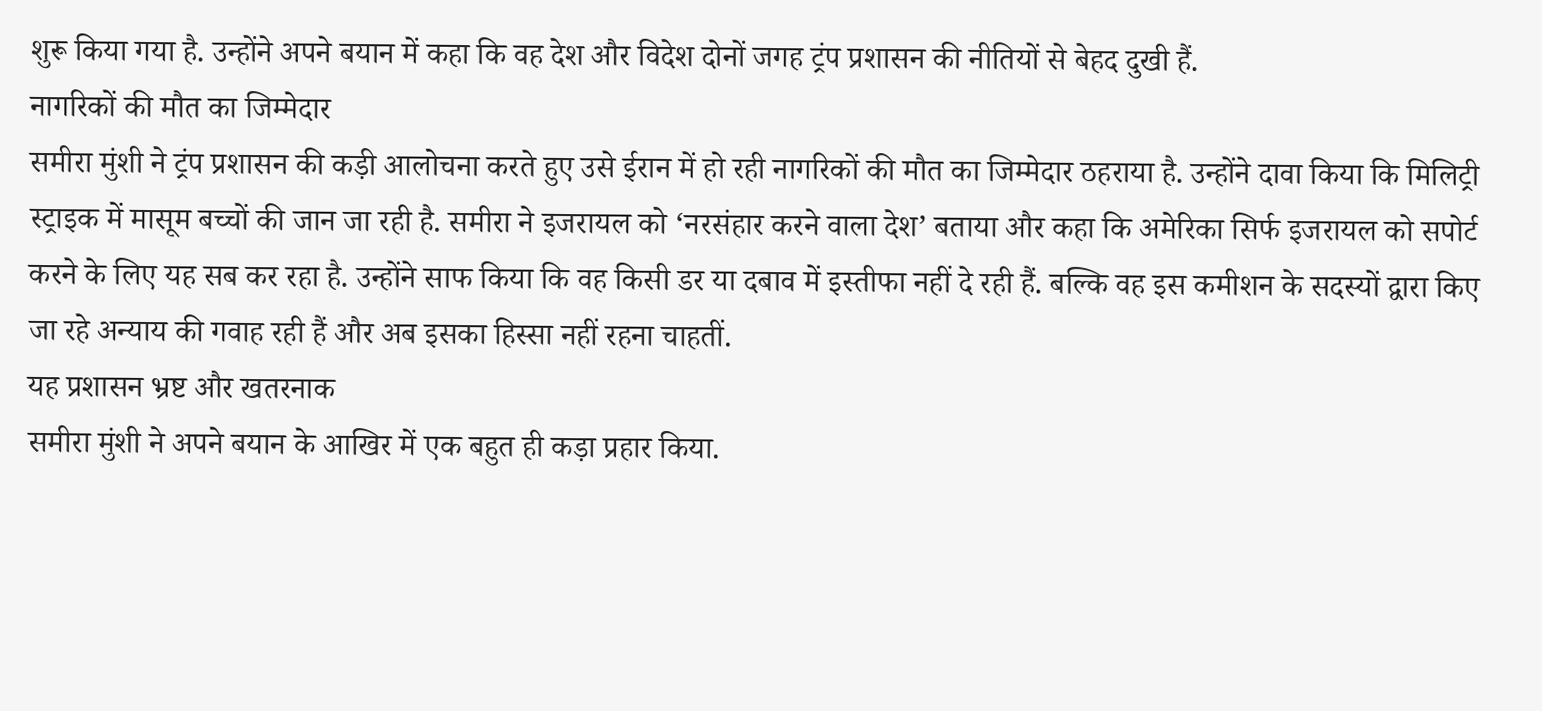शुरू किया गया है. उन्होंने अपने बयान में कहा कि वह देश और विदेश दोनों जगह ट्रंप प्रशासन की नीतियों से बेहद दुखी हैं.
नागरिकों की मौत का जिम्मेदार
समीरा मुंशी ने ट्रंप प्रशासन की कड़ी आलोचना करते हुए उसे ईरान में हो रही नागरिकों की मौत का जिम्मेदार ठहराया है. उन्होंने दावा किया कि मिलिट्री स्ट्राइक में मासूम बच्चों की जान जा रही है. समीरा ने इजरायल को ‘नरसंहार करने वाला देश’ बताया और कहा कि अमेरिका सिर्फ इजरायल को सपोर्ट करने के लिए यह सब कर रहा है. उन्होंने साफ किया कि वह किसी डर या दबाव में इस्तीफा नहीं दे रही हैं. बल्कि वह इस कमीशन के सदस्यों द्वारा किए जा रहे अन्याय की गवाह रही हैं और अब इसका हिस्सा नहीं रहना चाहतीं.
यह प्रशासन भ्रष्ट और खतरनाक
समीरा मुंशी ने अपने बयान के आखिर में एक बहुत ही कड़ा प्रहार किया.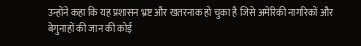उन्होंने कहा कि यह प्रशासन भ्रष्ट और खतरनाक हो चुका है जिसे अमेरिकी नागरिकों और बेगुनाहों की जान की कोई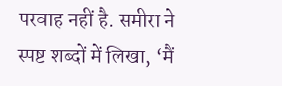परवाह नहीं है. समीरा ने स्पष्ट शब्दों में लिखा, ‘मैं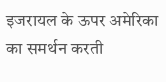इजरायल के ऊपर अमेरिका का समर्थन करती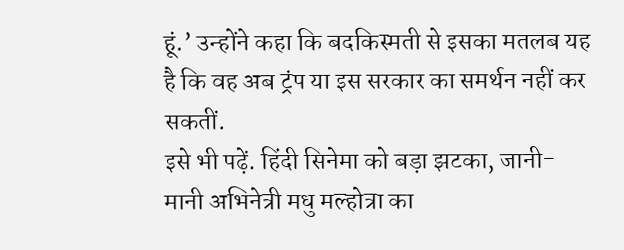हूं.’ उन्होंने कहा कि बदकिस्मती से इसका मतलब यह है कि वह अब ट्रंप या इस सरकार का समर्थन नहीं कर सकतीं.
इसे भी पढ़ें. हिंदी सिनेमा को बड़ा झटका, जानी-मानी अभिनेत्री मधु मल्होत्रा का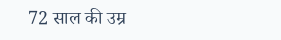72 साल की उम्र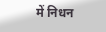में निधन